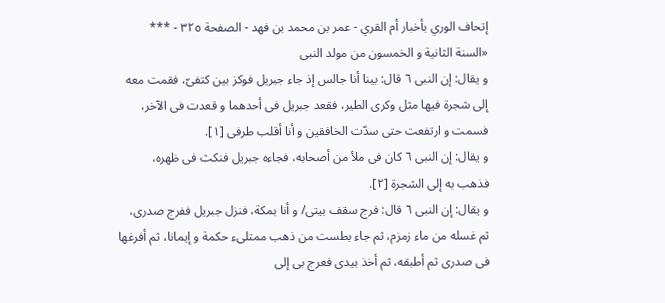إتحاف الوري بأخبار أم القري - عمر بن محمد بن فهد - الصفحة ٣٢٥ - *** «السنة الثانية و الخمسون من مولد النبى
و يقال: إن النبى ٦ قال: بينا أنا جالس إذ جاء جبريل فوكز بين كتفىّ، فقمت معه إلى شجرة فيها مثل وكرى الطير، فقعد جبريل فى أحدهما و قعدت فى الآخر، فسمت و ارتفعت حتى سدّت الخافقين و أنا أقلب طرفى [١].
و يقال: إن النبى ٦ كان فى ملأ من أصحابه، فجاءه جبريل فنكث فى ظهره، فذهب به إلى الشجرة [٢].
و يقال: إن النبى ٦ قال: فرج سقف بيتى/ و أنا بمكة، فنزل جبريل ففرج صدرى، ثم غسله من ماء زمزم، ثم جاء بطست من ذهب ممتلىء حكمة و إيمانا، ثم أفرغها فى صدرى ثم أطبقه، ثم أخذ بيدى فعرج بى إلى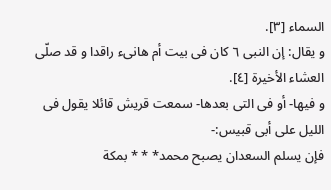السماء [٣].
و يقال: إن النبى ٦ كان فى بيت أم هانىء راقدا و قد صلّى العشاء الأخيرة [٤].
و فيها- أو فى التى بعدها- سمعت قريش قائلا يقول فى الليل على أبى قبيس:-
فإن يسلم السعدان يصبح محمد* * * بمكة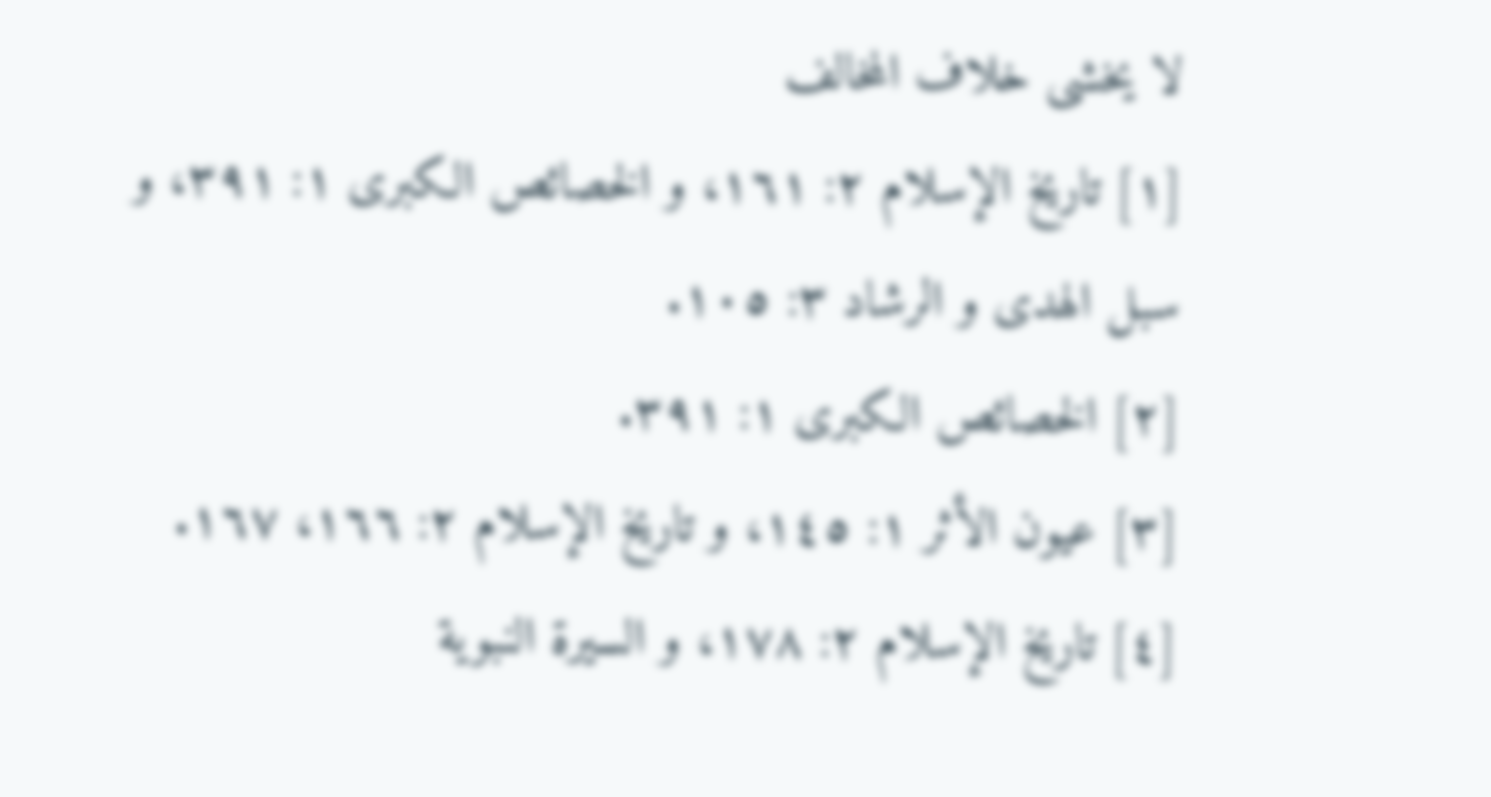لا يخشى خلاف المخالف
[١] تاريخ الإسلام ٢: ١٦١، و الخصائص الكبرى ١: ٣٩١، و سبل الهدى و الرشاد ٣: ١٠٥.
[٢] الخصائص الكبرى ١: ٣٩١.
[٣] عيون الأثر ١: ١٤٥، و تاريخ الإسلام ٢: ١٦٦، ١٦٧.
[٤] تاريخ الإسلام ٢: ١٧٨، و السيرة النبوية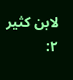لابن كثير ٢: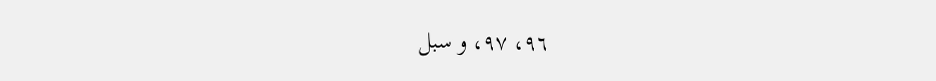٩٦، ٩٧، و سبل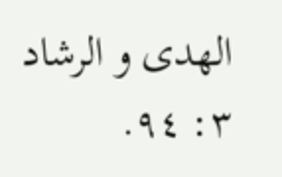الهدى و الرشاد ٣: ٩٤.